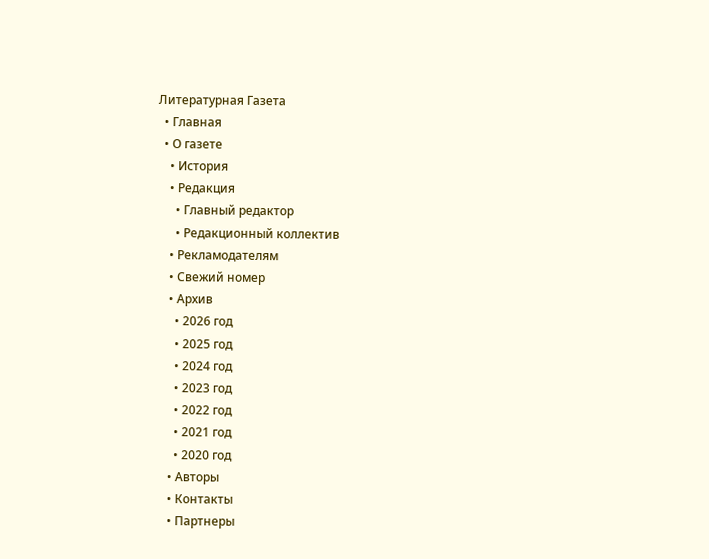Литературная Газета
  • Главная
  • О газете
    • История
    • Редакция
      • Главный редактор
      • Редакционный коллектив
    • Рекламодателям
    • Свежий номер
    • Архив
      • 2026 год
      • 2025 год
      • 2024 год
      • 2023 год
      • 2022 год
      • 2021 год
      • 2020 год
    • Авторы
    • Контакты
    • Партнеры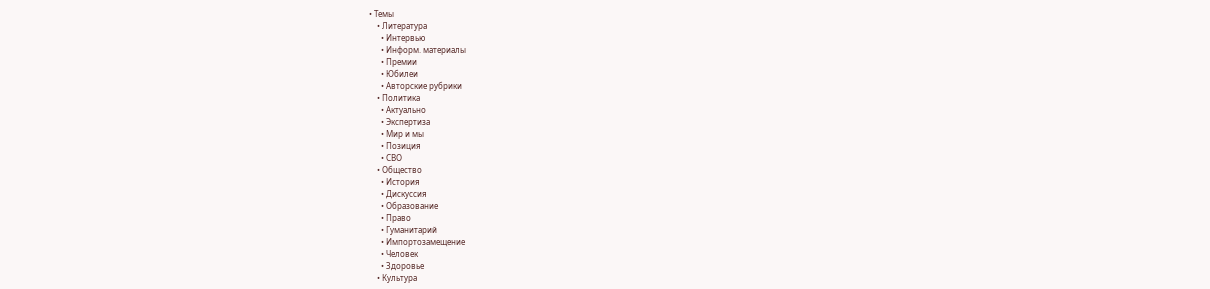• Темы
    • Литература
      • Интервью
      • Информ. материалы
      • Премии
      • Юбилеи
      • Авторские рубрики
    • Политика
      • Актуально
      • Экспертиза
      • Мир и мы
      • Позиция
      • СВО
    • Общество
      • История
      • Дискуссия
      • Образование
      • Право
      • Гуманитарий
      • Импортозамещение
      • Человек
      • Здоровье
    • Культура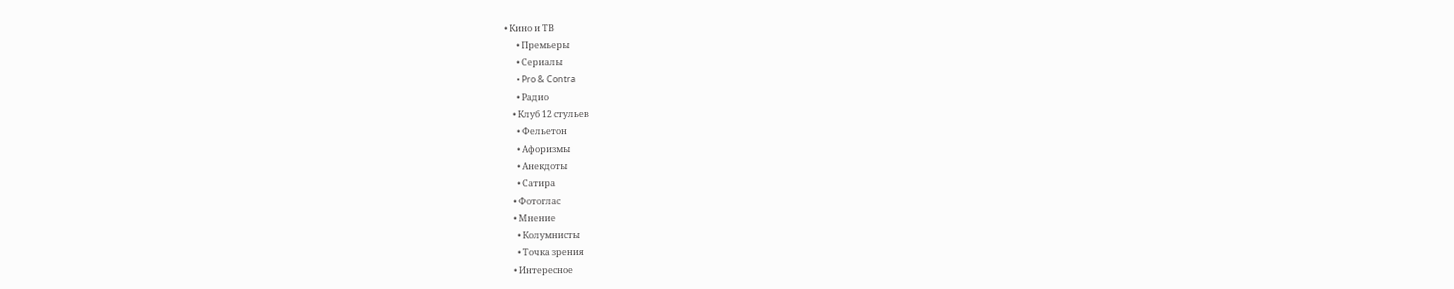• Кино и ТВ
      • Премьеры
      • Сериалы
      • Pro & Contra
      • Радио
    • Клуб 12 стульев
      • Фельетон
      • Афоризмы
      • Анекдоты
      • Сатира
    • Фотоглас
    • Мнение
      • Колумнисты
      • Точка зрения
    • Интересное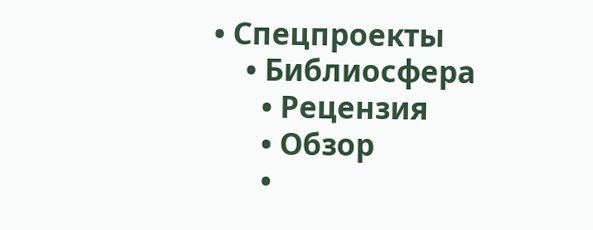• Спецпроекты
    • Библиосфера
      • Рецензия
      • Обзор
      •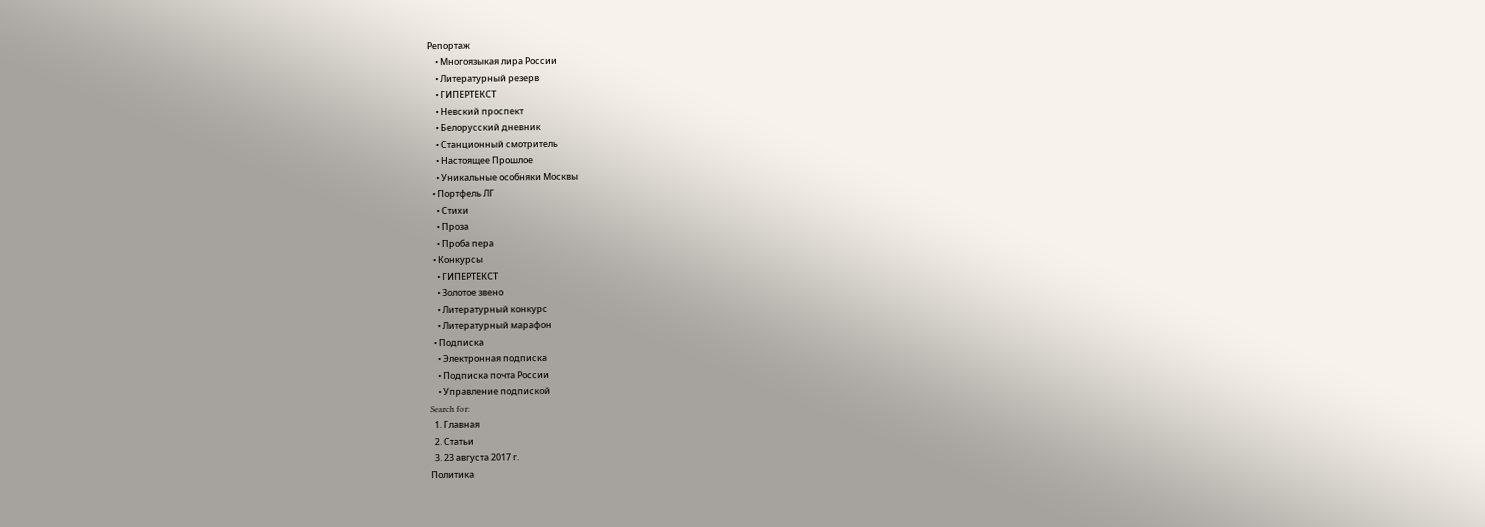Репортаж
    • Многоязыкая лира России
    • Литературный резерв
    • ГИПЕРТЕКСТ
    • Невский проспект
    • Белорусский дневник
    • Станционный смотритель
    • Настоящее Прошлое
    • Уникальные особняки Москвы
  • Портфель ЛГ
    • Стихи
    • Проза
    • Проба пера
  • Конкурсы
    • ГИПЕРТЕКСТ
    • Золотое звено
    • Литературный конкурс
    • Литературный марафон
  • Подписка
    • Электронная подписка
    • Подписка почта России
    • Управление подпиской
Search for:
  1. Главная
  2. Статьи
  3. 23 августа 2017 г.
Политика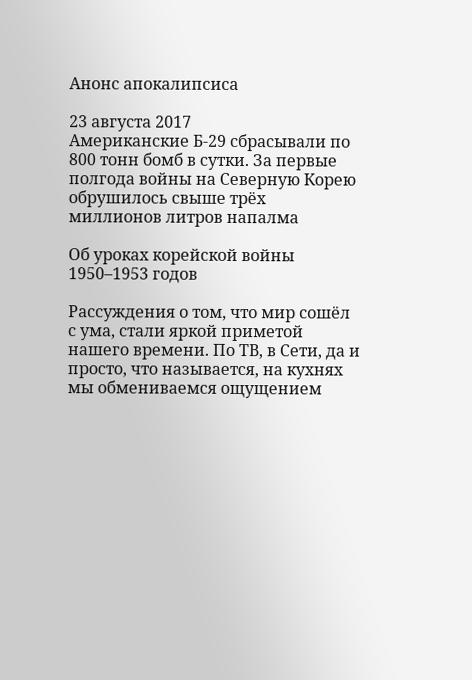Анонс апокалипсиса

23 августа 2017
Американские Б-29 сбрасывали по 800 тонн бомб в сутки. За первые полгода войны на Северную Корею обрушилось свыше трёх миллионов литров напалма

Об уроках корейской войны 1950–1953 годов

Рассуждения о том, что мир сошёл с ума, стали яркой приметой нашего времени. По ТВ, в Сети, да и просто, что называется, на кухнях мы обмениваемся ощущением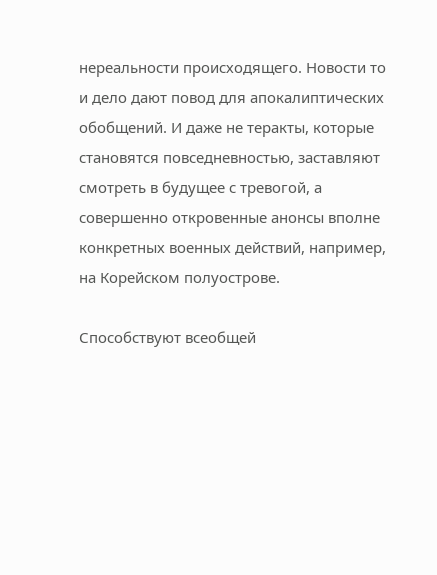нереальности происходящего. Новости то и дело дают повод для апокалиптических обобщений. И даже не теракты, которые становятся повседневностью, заставляют смотреть в будущее с тревогой, а совершенно откровенные анонсы вполне конкретных военных действий, например, на Корейском полуострове.

Способствуют всеобщей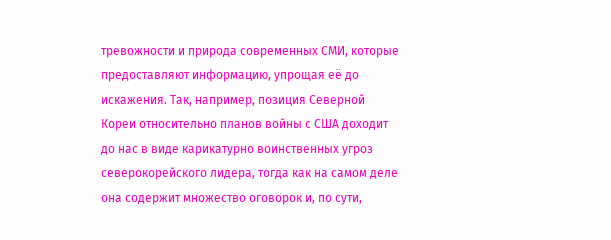тревожности и природа современных СМИ, которые предоставляют информацию, упрощая её до искажения. Так, например, позиция Северной Кореи относительно планов войны с США доходит до нас в виде карикатурно воинственных угроз северокорейского лидера, тогда как на самом деле она содержит множество оговорок и, по сути,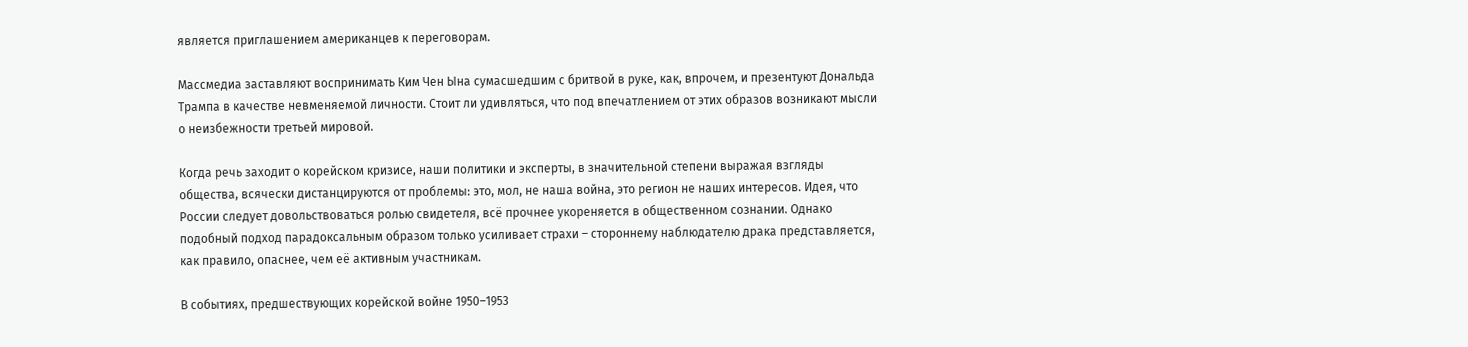является приглашением американцев к переговорам.

Массмедиа заставляют воспринимать Ким Чен Ына сумасшедшим с бритвой в руке, как, впрочем, и презентуют Дональда Трампа в качестве невменяемой личности. Стоит ли удивляться, что под впечатлением от этих образов возникают мысли о неизбежности третьей мировой.

Когда речь заходит о корейском кризисе, наши политики и эксперты, в значительной степени выражая взгляды общества, всячески дистанцируются от проблемы: это, мол, не наша война, это регион не наших интересов. Идея, что России следует довольствоваться ролью свидетеля, всё прочнее укореняется в общественном сознании. Однако подобный подход парадоксальным образом только усиливает страхи – стороннему наблюдателю драка представляется, как правило, опаснее, чем её активным участникам.

В событиях, предшествующих корейской войне 1950–1953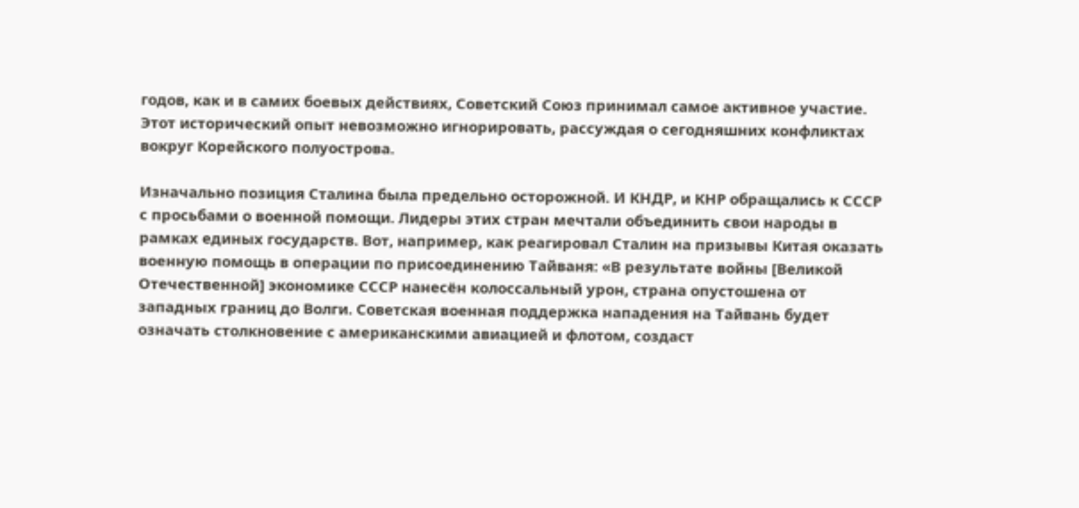годов, как и в самих боевых действиях, Советский Союз принимал самое активное участие. Этот исторический опыт невозможно игнорировать, рассуждая о сегодняшних конфликтах вокруг Корейского полуострова.

Изначально позиция Сталина была предельно осторожной. И КНДР, и КНР обращались к СССР с просьбами о военной помощи. Лидеры этих стран мечтали объединить свои народы в рамках единых государств. Вот, например, как реагировал Сталин на призывы Китая оказать военную помощь в операции по присоединению Тайваня: «В результате войны [Великой Отечественной] экономике СССР нанесён колоссальный урон, страна опустошена от западных границ до Волги. Советская военная поддержка нападения на Тайвань будет означать столкновение с американскими авиацией и флотом, создаст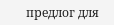предлог для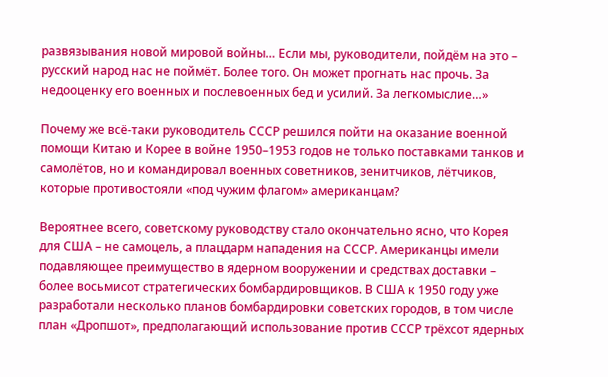развязывания новой мировой войны… Если мы, руководители, пойдём на это – русский народ нас не поймёт. Более того. Он может прогнать нас прочь. За недооценку его военных и послевоенных бед и усилий. За легкомыслие…»

Почему же всё-таки руководитель СССР решился пойти на оказание военной помощи Китаю и Корее в войне 1950–1953 годов не только поставками танков и самолётов, но и командировал военных советников, зенитчиков, лётчиков, которые противостояли «под чужим флагом» американцам?

Вероятнее всего, советскому руководству стало окончательно ясно, что Корея для США – не самоцель, а плацдарм нападения на СССР. Американцы имели подавляющее преимущество в ядерном вооружении и средствах доставки – более восьмисот стратегических бомбардировщиков. В США к 1950 году уже разработали несколько планов бомбардировки советских городов, в том числе план «Дропшот», предполагающий использование против СССР трёхсот ядерных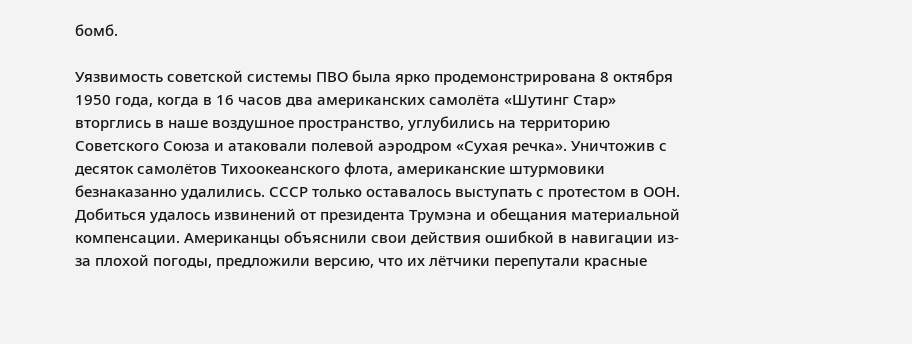бомб.

Уязвимость советской системы ПВО была ярко продемонстрирована 8 октября 1950 года, когда в 16 часов два американских самолёта «Шутинг Стар» вторглись в наше воздушное пространство, углубились на территорию Советского Союза и атаковали полевой аэродром «Сухая речка». Уничтожив с десяток самолётов Тихоокеанского флота, американские штурмовики безнаказанно удалились. СССР только оставалось выступать с протестом в ООН. Добиться удалось извинений от президента Трумэна и обещания материальной компенсации. Американцы объяснили свои действия ошибкой в навигации из-за плохой погоды, предложили версию, что их лётчики перепутали красные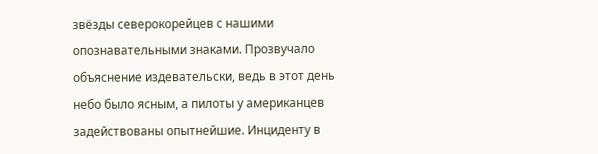звёзды северокорейцев с нашими опознавательными знаками. Прозвучало объяснение издевательски, ведь в этот день небо было ясным, а пилоты у американцев задействованы опытнейшие. Инциденту в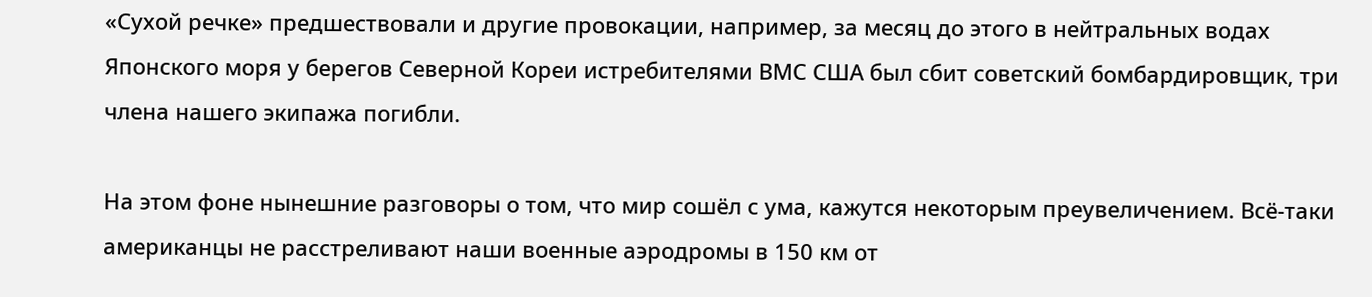«Сухой речке» предшествовали и другие провокации, например, за месяц до этого в нейтральных водах Японского моря у берегов Северной Кореи истребителями ВМС США был сбит советский бомбардировщик, три члена нашего экипажа погибли.

На этом фоне нынешние разговоры о том, что мир сошёл с ума, кажутся некоторым преувеличением. Всё-таки американцы не расстреливают наши военные аэродромы в 150 км от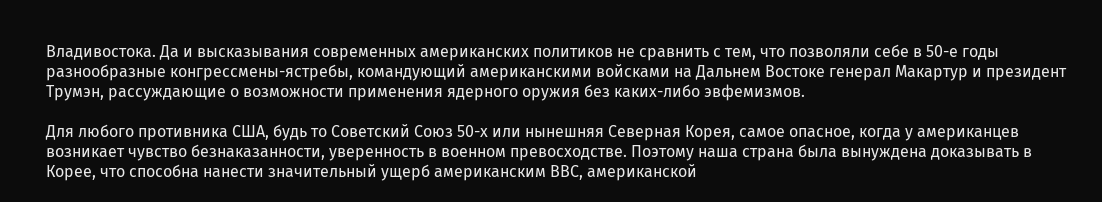Владивостока. Да и высказывания современных американских политиков не сравнить с тем, что позволяли себе в 50-е годы разнообразные конгрессмены-ястребы, командующий американскими войсками на Дальнем Востоке генерал Макартур и президент Трумэн, рассуждающие о возможности применения ядерного оружия без каких-либо эвфемизмов.

Для любого противника США, будь то Советский Союз 50-х или нынешняя Северная Корея, самое опасное, когда у американцев возникает чувство безнаказанности, уверенность в военном превосходстве. Поэтому наша страна была вынуждена доказывать в Корее, что способна нанести значительный ущерб американским ВВС, американской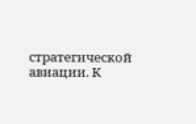стратегической авиации. К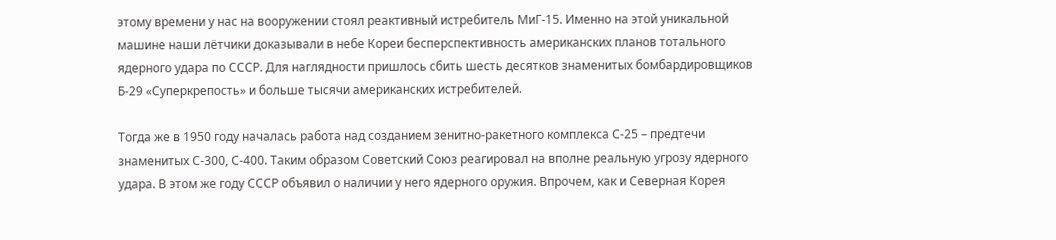этому времени у нас на вооружении стоял реактивный истребитель МиГ-15. Именно на этой уникальной машине наши лётчики доказывали в небе Кореи бесперспективность американских планов тотального ядерного удара по СССР. Для наглядности пришлось сбить шесть десятков знаменитых бомбардировщиков Б-29 «Суперкрепость» и больше тысячи американских истребителей.

Тогда же в 1950 году началась работа над созданием зенитно-ракетного комплекса С-25 – предтечи знаменитых С-300, С-400. Таким образом Советский Союз реагировал на вполне реальную угрозу ядерного удара. В этом же году СССР объявил о наличии у него ядерного оружия. Впрочем, как и Северная Корея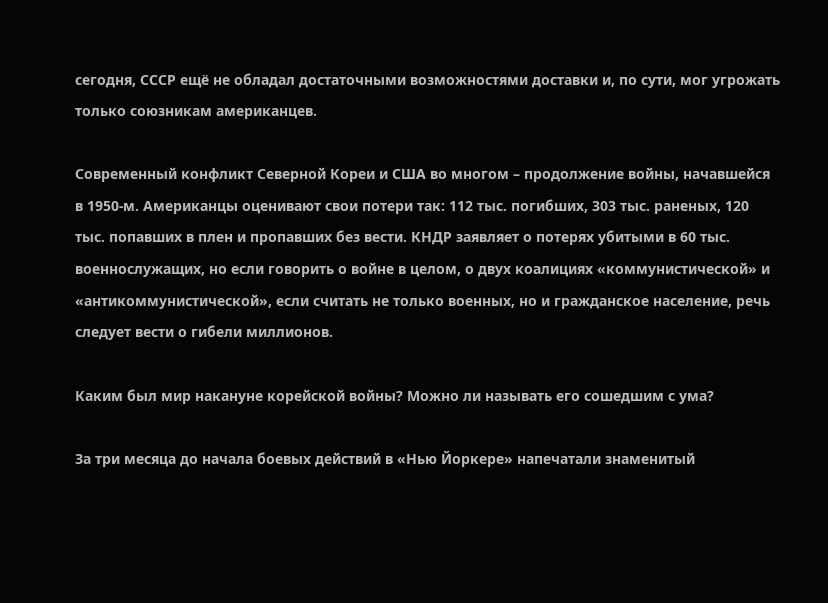сегодня, СССР ещё не обладал достаточными возможностями доставки и, по сути, мог угрожать только союзникам американцев.

Современный конфликт Северной Кореи и США во многом – продолжение войны, начавшейся в 1950-м. Американцы оценивают свои потери так: 112 тыс. погибших, 303 тыс. раненых, 120 тыс. попавших в плен и пропавших без вести. КНДР заявляет о потерях убитыми в 60 тыс. военнослужащих, но если говорить о войне в целом, о двух коалициях «коммунистической» и «антикоммунистической», если считать не только военных, но и гражданское население, речь следует вести о гибели миллионов.

Каким был мир накануне корейской войны? Можно ли называть его сошедшим с ума?

За три месяца до начала боевых действий в «Нью Йоркере» напечатали знаменитый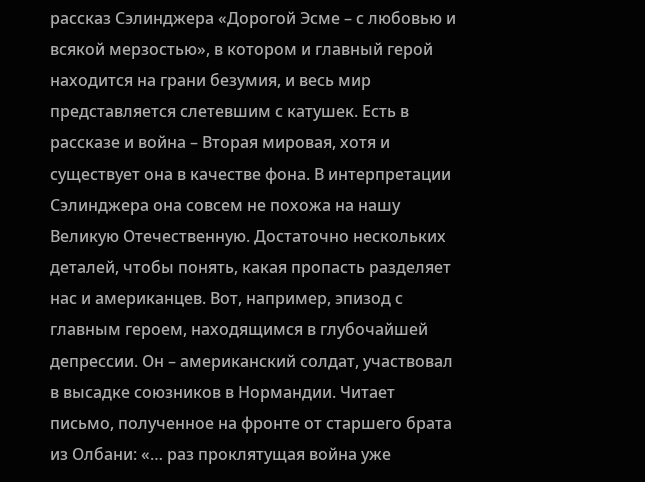рассказ Сэлинджера «Дорогой Эсме – с любовью и всякой мерзостью», в котором и главный герой находится на грани безумия, и весь мир представляется слетевшим с катушек. Есть в рассказе и война – Вторая мировая, хотя и существует она в качестве фона. В интерпретации Сэлинджера она совсем не похожа на нашу Великую Отечественную. Достаточно нескольких деталей, чтобы понять, какая пропасть разделяет нас и американцев. Вот, например, эпизод с главным героем, находящимся в глубочайшей депрессии. Он – американский солдат, участвовал в высадке союзников в Нормандии. Читает письмо, полученное на фронте от старшего брата из Олбани: «… раз проклятущая война уже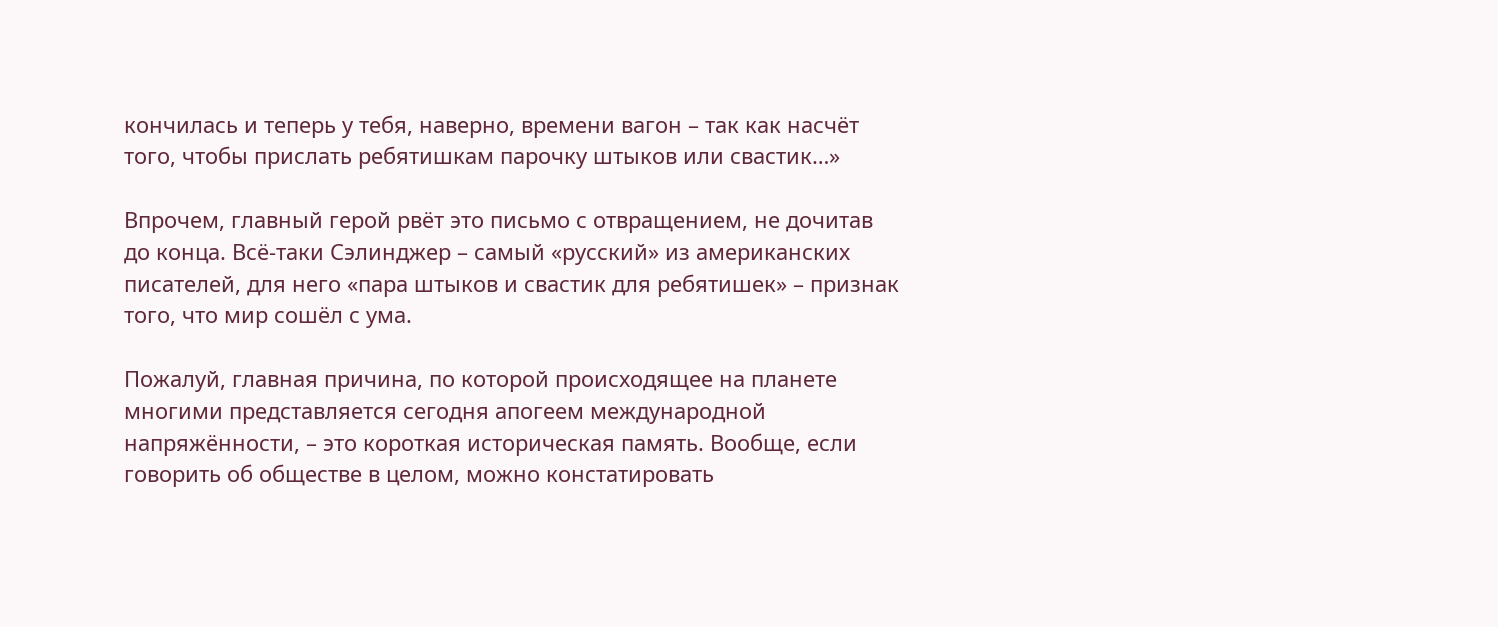кончилась и теперь у тебя, наверно, времени вагон – так как насчёт того, чтобы прислать ребятишкам парочку штыков или свастик…»

Впрочем, главный герой рвёт это письмо с отвращением, не дочитав до конца. Всё-таки Сэлинджер – самый «русский» из американских писателей, для него «пара штыков и свастик для ребятишек» – признак того, что мир сошёл с ума.

Пожалуй, главная причина, по которой происходящее на планете многими представляется сегодня апогеем международной напряжённости, – это короткая историческая память. Вообще, если говорить об обществе в целом, можно констатировать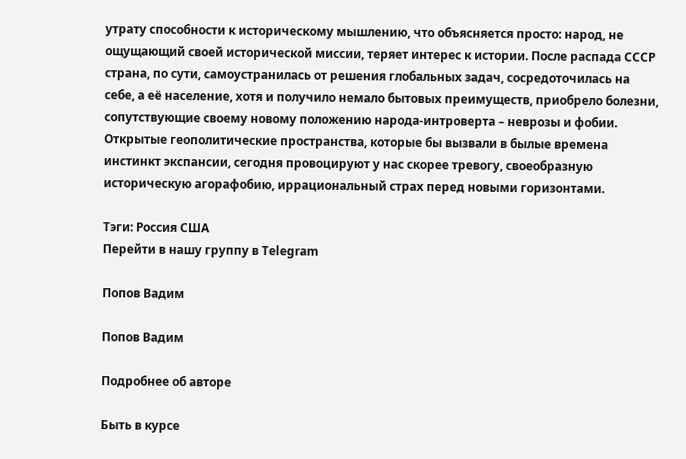утрату способности к историческому мышлению, что объясняется просто: народ, не ощущающий своей исторической миссии, теряет интерес к истории. После распада СССР страна, по сути, самоустранилась от решения глобальных задач, сосредоточилась на себе, а её население, хотя и получило немало бытовых преимуществ, приобрело болезни, сопутствующие своему новому положению народа-интроверта – неврозы и фобии. Открытые геополитические пространства, которые бы вызвали в былые времена инстинкт экспансии, сегодня провоцируют у нас скорее тревогу, своеобразную историческую агорафобию, иррациональный страх перед новыми горизонтами.

Тэги: Россия США
Перейти в нашу группу в Telegram

Попов Вадим

Попов Вадим

Подробнее об авторе

Быть в курсе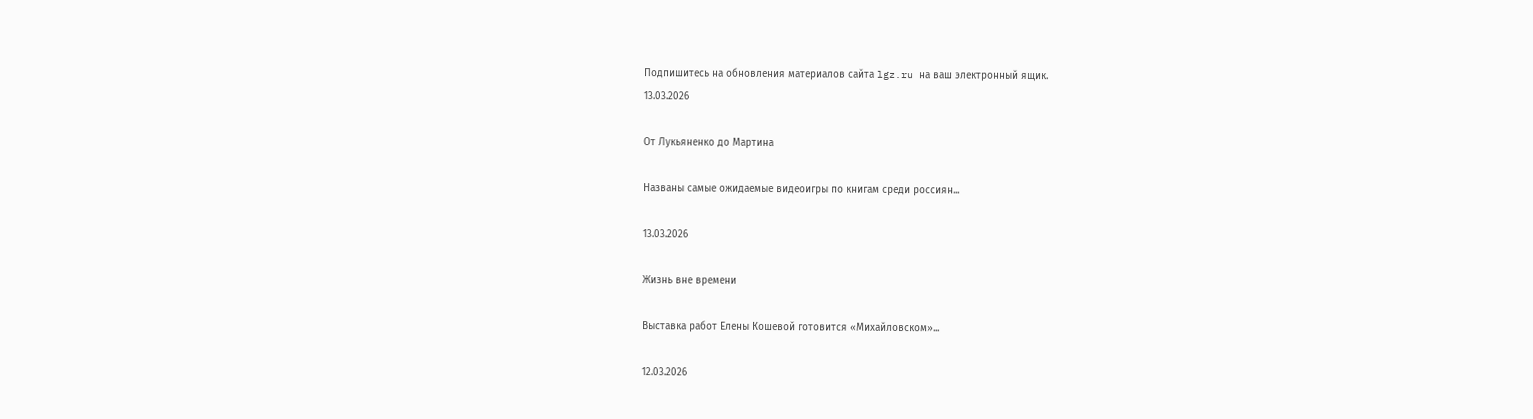Подпишитесь на обновления материалов сайта lgz.ru на ваш электронный ящик.
13.03.2026

От Лукьяненко до Мартина

Названы самые ожидаемые видеоигры по книгам среди россиян...

13.03.2026

Жизнь вне времени

Выставка работ Елены Кошевой готовится «Михайловском»...

12.03.2026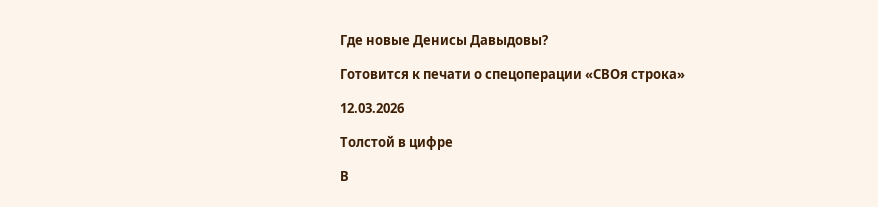Где новые Денисы Давыдовы?

Готовится к печати о спецоперации «СВОя строка»

12.03.2026

Толстой в цифре

В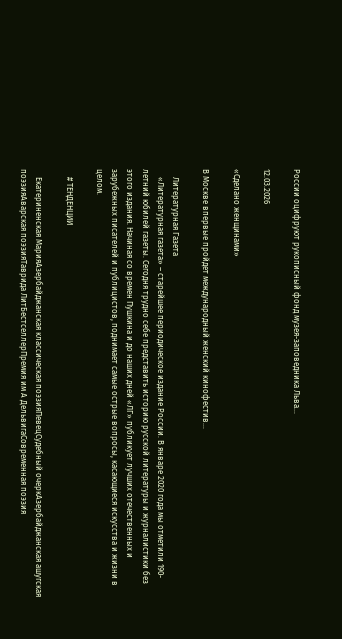России оцифруют рукописный фонд музея-заповедника Льва...

12.03.2026

«Сделано женщинами»

В Москве впервые пройдет международный женский кинофестив...

    Литературная Газета
    «Литературная газета» – старейшее периодическое издание России. В январе 2020 года мы отметили 190-летний юбилей газеты. Сегодня трудно себе представить историю русской литературы и журналистики без этого издания. Начиная со времен Пушкина и до наших дней «ЛГ» публикует лучших отечественных и зарубежных писателей и публицистов, поднимает самые острые вопросы, касающиеся искусства и жизни в целом.

    # ТЕНДЕНЦИИ

    Екатериненская МарияАзербайджанская классическая поэзияПевецСудебный очеркАзербайджанская ашугская поэзияАварская поэзияТаврида ЛитБестселлерПремия им А ДельвигаСовременная поэзия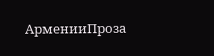АрменииПроза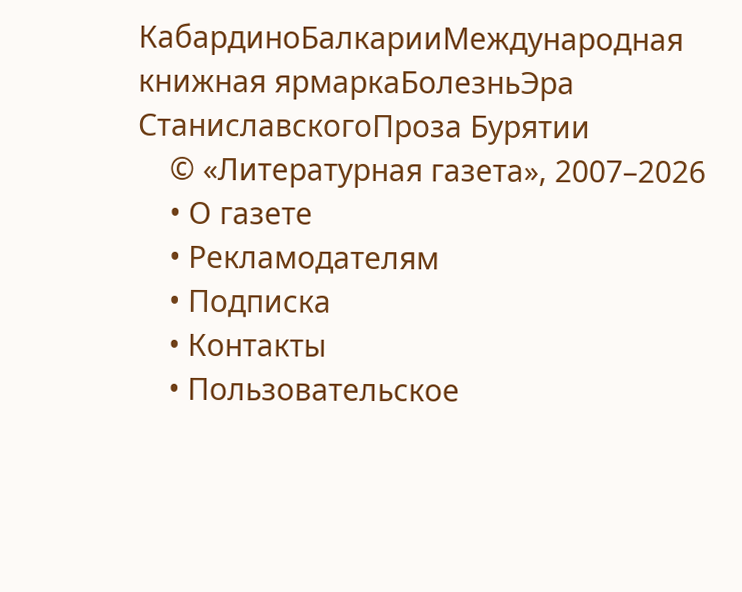КабардиноБалкарииМеждународная книжная ярмаркаБолезньЭра СтаниславскогоПроза Бурятии
    © «Литературная газета», 2007–2026
    • О газете
    • Рекламодателям
    • Подписка
    • Контакты
    • Пользовательское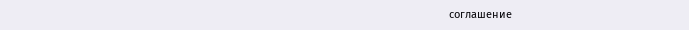соглашение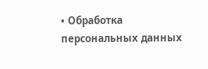• Обработка персональных данных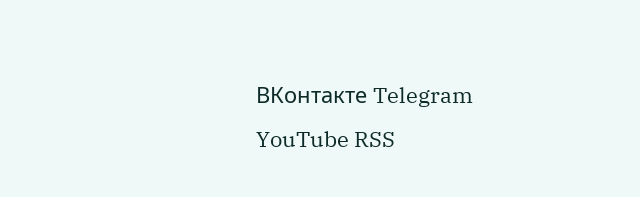ВКонтакте Telegram YouTube RSS